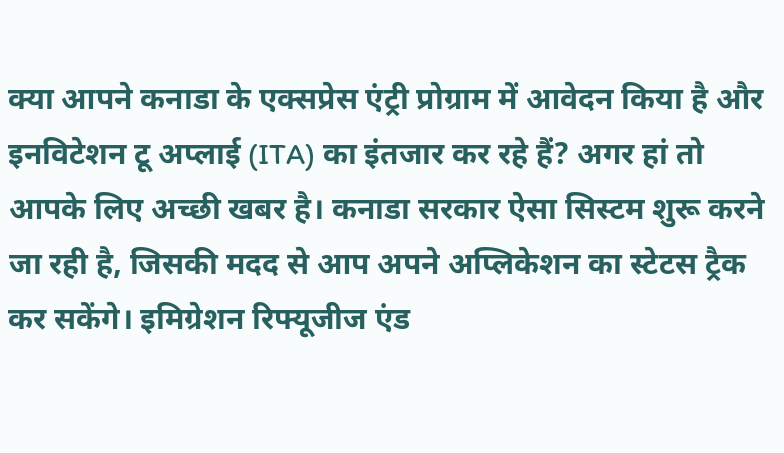क्या आपने कनाडा के एक्सप्रेस एंट्री प्रोग्राम में आवेदन किया है और इनविटेशन टू अप्लाई (ITA) का इंतजार कर रहे हैं? अगर हां तो आपके लिए अच्छी खबर है। कनाडा सरकार ऐसा सिस्टम शुरू करने जा रही है, जिसकी मदद से आप अपने अप्लिकेशन का स्टेटस ट्रैक कर सकेंगे। इमिग्रेशन रिफ्यूजीज एंड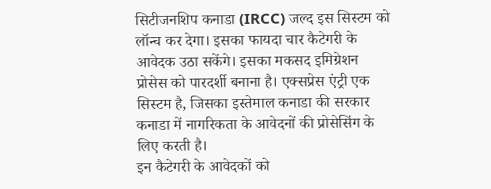सिटीजनशिप कनाडा (IRCC) जल्द इस सिस्टम को लॉन्च कर देगा। इसका फायदा चार कैटेगरी के आवेदक उठा सकेंगे। इसका मकसद इमिग्रेशन प्रोसेस को पारदर्शी बनाना है। एक्सप्रेस एंट्री एक सिस्टम है, जिसका इस्तेमाल कनाडा की सरकार कनाडा में नागरिकता के आवेदनों की प्रोसेसिंग के लिए करती है।
इन कैटेगरी के आवेदकों को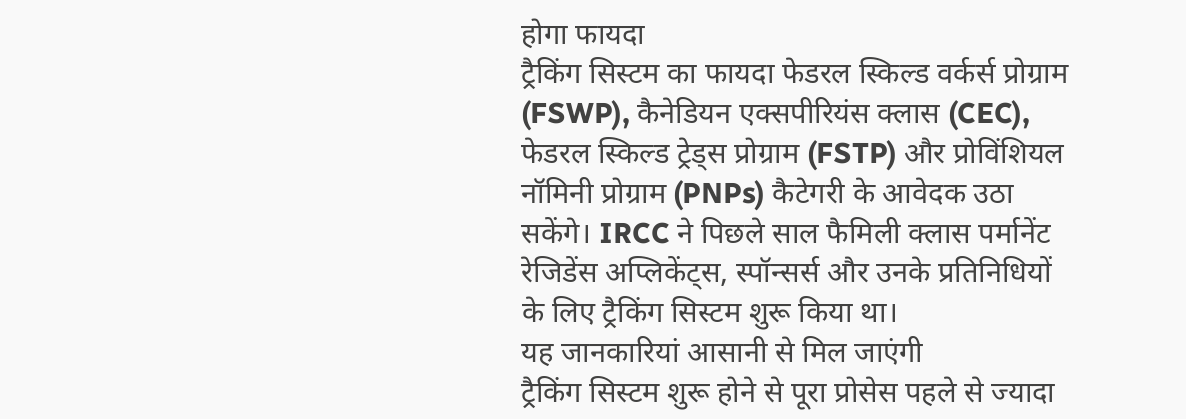होगा फायदा
ट्रैकिंग सिस्टम का फायदा फेडरल स्किल्ड वर्कर्स प्रोग्राम (FSWP), कैनेडियन एक्सपीरियंस क्लास (CEC), फेडरल स्किल्ड ट्रेड्स प्रोग्राम (FSTP) और प्रोविंशियल नॉमिनी प्रोग्राम (PNPs) कैटेगरी के आवेदक उठा सकेंगे। IRCC ने पिछले साल फैमिली क्लास पर्मानेंट रेजिडेंस अप्लिकेंट्स, स्पॉन्सर्स और उनके प्रतिनिधियों के लिए ट्रैकिंग सिस्टम शुरू किया था।
यह जानकारियां आसानी से मिल जाएंगी
ट्रैकिंग सिस्टम शुरू होने से पूरा प्रोसेस पहले से ज्यादा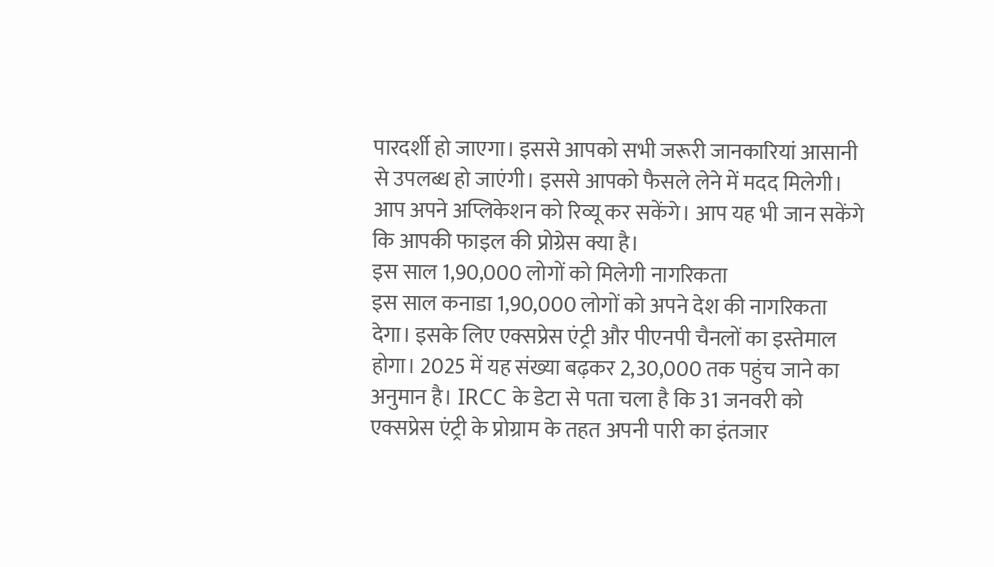पारदर्शी हो जाएगा। इससे आपको सभी जरूरी जानकारियां आसानी से उपलब्ध हो जाएंगी। इससे आपको फैसले लेने में मदद मिलेगी। आप अपने अप्लिकेशन को रिव्यू कर सकेंगे। आप यह भी जान सकेंगे कि आपकी फाइल की प्रोग्रेस क्या है।
इस साल 1,90,000 लोगों को मिलेगी नागरिकता
इस साल कनाडा 1,90,000 लोगों को अपने देश की नागरिकता देगा। इसके लिए एक्सप्रेस एंट्री और पीएनपी चैनलों का इस्तेमाल होगा। 2025 में यह संख्या बढ़कर 2,30,000 तक पहुंच जाने का अनुमान है। IRCC के डेटा से पता चला है कि 31 जनवरी को एक्सप्रेस एंट्री के प्रोग्राम के तहत अपनी पारी का इंतजार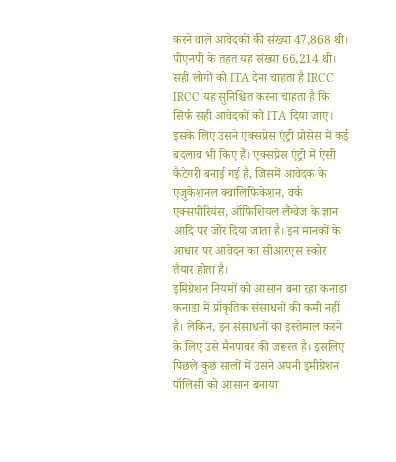करने वाले आवेदकों की संख्या 47,868 थी। पीएनपी के तहत यह संख्या 66,214 थी।
सही लोगों को ITA देना चाहता है IRCC
IRCC यह सुनिश्चित करना चाहता है कि सिर्फ सही आवेदकों को ITA दिया जाए। इसके लिए उसने एक्सप्रेस एंट्री प्रोसेस में कई बदलाव भी किए हैं। एक्सप्रेस एंट्री में ऐसी कैटेगरी बनाई गई है, जिसमें आवेदक के एजुकेशनल क्वालिफिकेशन, वर्क एक्सपीरियंस, ऑफिशियल लैंग्वेज के ज्ञान आदि पर जोर दिया जाता है। इन मानकों के आधार पर आवेदन का सीआरएस स्कोर तैयार होता है।
इमिग्रेशन नियमों को आसान बना रहा कनाडा
कनाडा में प्रॉकृतिक संसाधनों की कमी नहीं है। लेकिन, इन संसाधनों का इस्तेमाल करने के लिए उसे मैनपावर की जरूरत है। इसलिए पिछले कुछ सालों में उसने अपनी इमीग्रेशन पॉलिसी को आसान बनाया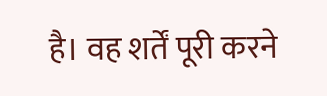है। वह शर्तें पूरी करने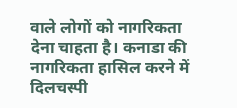वाले लोगों को नागरिकता देना चाहता है। कनाडा की नागरिकता हासिल करने में दिलचस्पी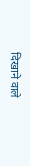दिखाने वाले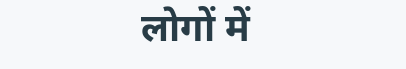लोगों में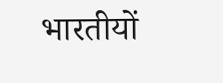भारतीयों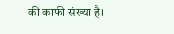की काफी संख्या है।